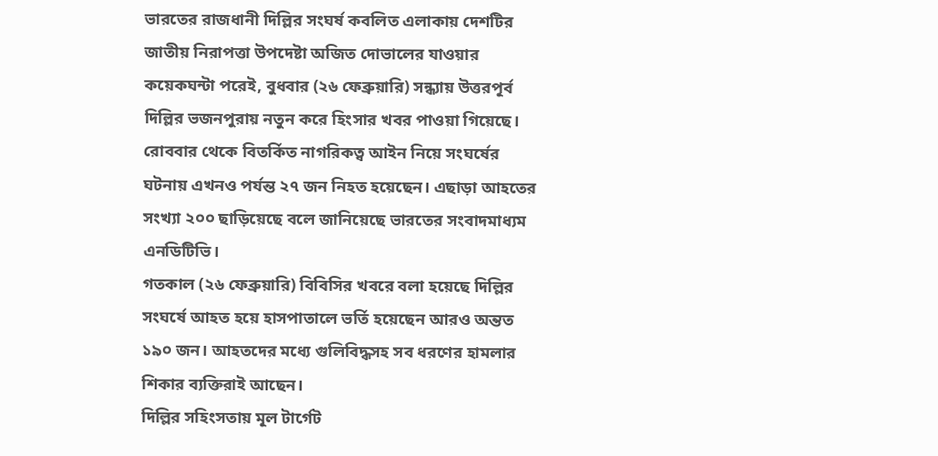ভারতের রাজধানী দিল্লির সংঘর্ষ কবলিত এলাকায় দেশটির জাতীয় নিরাপত্তা উপদেষ্টা অজিত দোভালের যাওয়ার কয়েকঘন্টা পরেই, বুধবার (২৬ ফেব্রুয়ারি) সন্ধ্যায় উত্তরপূর্ব দিল্লির ভজনপুরায় নতুন করে হিংসার খবর পাওয়া গিয়েছে।
রোববার থেকে বিতর্কিত নাগরিকত্ব আইন নিয়ে সংঘর্ষের ঘটনায় এখনও পর্যন্ত ২৭ জন নিহত হয়েছেন। এছাড়া আহতের সংখ্যা ২০০ ছাড়িয়েছে বলে জানিয়েছে ভারতের সংবাদমাধ্যম এনডিটিভি।
গতকাল (২৬ ফেব্রুয়ারি) বিবিসির খবরে বলা হয়েছে দিল্লির সংঘর্ষে আহত হয়ে হাসপাতালে ভর্তি হয়েছেন আরও অন্তত ১৯০ জন। আহতদের মধ্যে গুলিবিদ্ধসহ সব ধরণের হামলার শিকার ব্যক্তিরাই আছেন।
দিল্লির সহিংসতায় মূল টার্গেট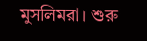মুসলিমরা। শুরু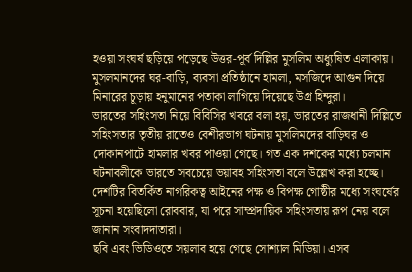হওয়া সংঘর্ষ ছড়িয়ে পড়েছে উত্তর-পূর্ব দিল্লির মুসলিম অধ্যুষিত এলাকায়।
মুসলমানদের ঘর-বাড়ি, ব্যবসা প্রতিষ্ঠানে হামলা, মসজিদে আগুন দিয়ে মিনারের চূড়ায় হনুমানের পতাকা লাগিয়ে দিয়েছে উগ্র হিন্দুরা।
ভারতের সহিংসতা নিয়ে বিবিসির খবরে বলা হয়, ভারতের রাজধানী দিল্লিতে সহিংসতার তৃতীয় রাতেও বেশীরভাগ ঘটনায় মুসলিমদের বাড়িঘর ও দোকানপাটে হামলার খবর পাওয়া গেছে। গত এক দশকের মধ্যে চলমান ঘটনাবলীকে ভারতে সবচেয়ে ভয়াবহ সহিংসতা বলে উল্লেখ করা হচ্ছে। দেশটির বিতর্কিত নাগরিকত্ব আইনের পক্ষ ও বিপক্ষ গোষ্ঠীর মধ্যে সংঘর্ষের সূচনা হয়েছিলো রোববার, যা পরে সাম্প্রদায়িক সহিংসতায় রূপ নেয় বলে জানান সংবাদদাতারা।
ছবি এবং ভিডিওতে সয়লাব হয়ে গেছে সোশ্যাল মিডিয়া। এসব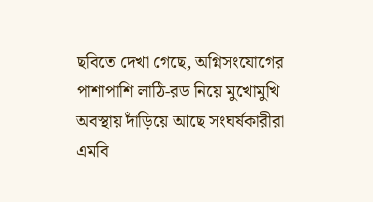ছবিতে দেখা গেছে, অগ্নিসংযোগের পাশাপাশি লাঠি-রড নিয়ে মুখোমুখি অবস্থায় দাঁড়িয়ে আছে সংঘর্ষকারীরা
এমবি